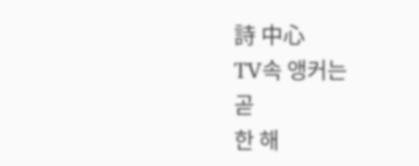詩 中心
TV속 앵커는
곧
한 해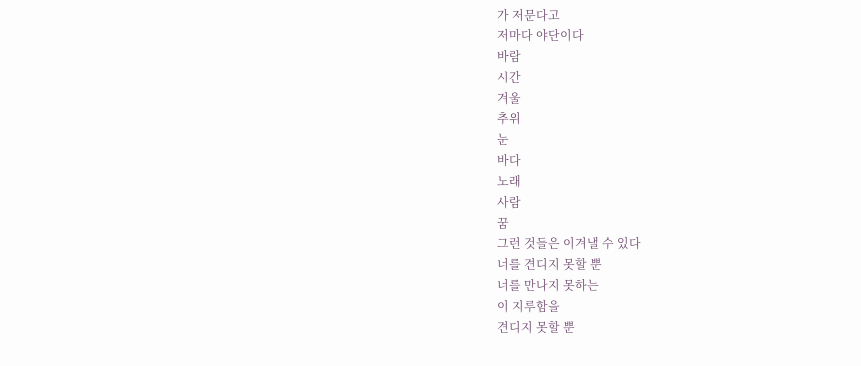가 저문다고
저마다 야단이다
바람
시간
겨울
추위
눈
바다
노래
사람
꿈
그런 것들은 이겨낼 수 있다
너를 견디지 못할 뿐
너를 만나지 못하는
이 지루함을
견디지 못할 뿐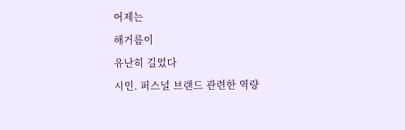어제는
해거름이
유난히 길었다
시인. 퍼스널 브랜드 관련한 역량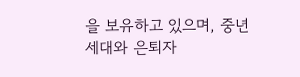을 보유하고 있으며, 중년 세대와 은퇴자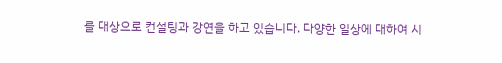를 대상으로 컨설팅과 강연을 하고 있습니다. 다양한 일상에 대하여 시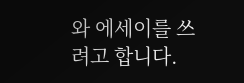와 에세이를 쓰려고 합니다.